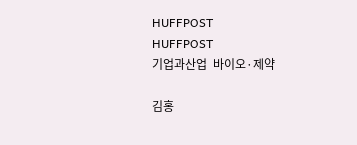HUFFPOST
HUFFPOST
기업과산업  바이오·제약

김홍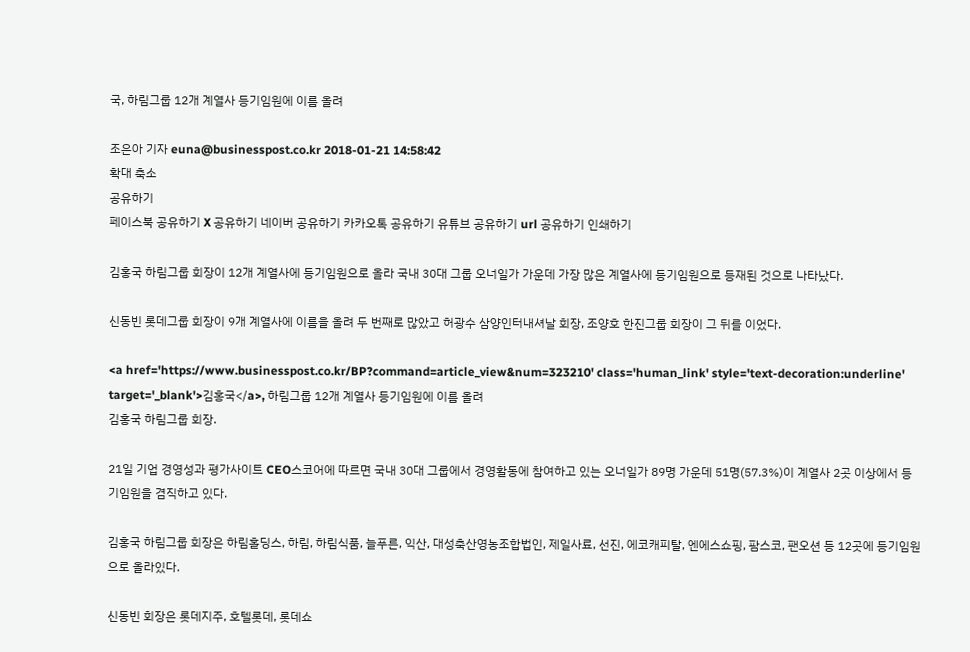국, 하림그룹 12개 계열사 등기임원에 이름 올려

조은아 기자 euna@businesspost.co.kr 2018-01-21 14:58:42
확대 축소
공유하기
페이스북 공유하기 X 공유하기 네이버 공유하기 카카오톡 공유하기 유튜브 공유하기 url 공유하기 인쇄하기

김홍국 하림그룹 회장이 12개 계열사에 등기임원으로 올라 국내 30대 그룹 오너일가 가운데 가장 많은 계열사에 등기임원으로 등재된 것으로 나타났다.

신동빈 롯데그룹 회장이 9개 계열사에 이름을 올려 두 번째로 많았고 허광수 삼양인터내셔날 회장, 조양호 한진그룹 회장이 그 뒤를 이었다.

<a href='https://www.businesspost.co.kr/BP?command=article_view&num=323210' class='human_link' style='text-decoration:underline' target='_blank'>김홍국</a>, 하림그룹 12개 계열사 등기임원에 이름 올려
김홍국 하림그룹 회장.

21일 기업 경영성과 평가사이트 CEO스코어에 따르면 국내 30대 그룹에서 경영활동에 참여하고 있는 오너일가 89명 가운데 51명(57.3%)이 계열사 2곳 이상에서 등기임원을 겸직하고 있다.

김홍국 하림그룹 회장은 하림홀딩스, 하림, 하림식품, 늘푸른, 익산, 대성축산영농조합법인, 제일사료, 선진, 에코캐피탈, 엔에스쇼핑, 팜스코, 팬오션 등 12곳에 등기임원으로 올라있다.

신동빈 회장은 롯데지주, 호텔롯데, 롯데쇼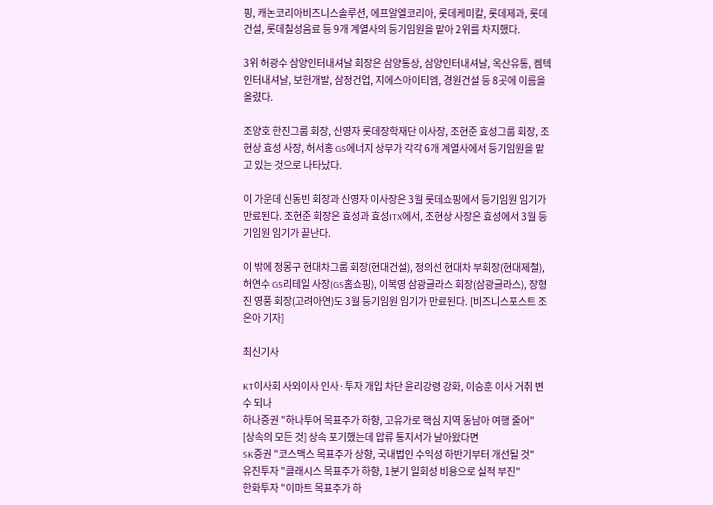핑, 캐논코리아비즈니스솔루션, 에프알엘코리아, 롯데케미칼, 롯데제과, 롯데건설, 롯데칠성음료 등 9개 계열사의 등기임원을 맡아 2위를 차지했다.

3위 허광수 삼양인터내셔날 회장은 삼양통상, 삼양인터내셔날, 옥산유통, 켐텍인터내셔날, 보헌개발, 삼정건업, 지에스아이티엠, 경원건설 등 8곳에 이름을 올렸다.

조양호 한진그룹 회장, 신영자 롯데장학재단 이사장, 조현준 효성그룹 회장, 조현상 효성 사장, 허서홍 GS에너지 상무가 각각 6개 계열사에서 등기임원을 맡고 있는 것으로 나타났다.

이 가운데 신동빈 회장과 신영자 이사장은 3월 롯데쇼핑에서 등기임원 임기가 만료된다. 조현준 회장은 효성과 효성ITX에서, 조현상 사장은 효성에서 3월 등기임원 임기가 끝난다.

이 밖에 정몽구 현대차그룹 회장(현대건설), 정의선 현대차 부회장(현대제철), 허연수 GS리테일 사장(GS홈쇼핑), 이복영 삼광글라스 회장(삼광글라스), 장형진 영풍 회장(고려아연)도 3월 등기임원 임기가 만료된다. [비즈니스포스트 조은아 기자]

최신기사

KT이사회 사외이사 인사·투자 개입 차단 윤리강령 강화, 이승훈 이사 거취 변수 되나
하나증권 "하나투어 목표주가 하향, 고유가로 핵심 지역 동남아 여행 줄어"
[상속의 모든 것] 상속 포기했는데 압류 통지서가 날아왔다면
SK증권 "코스맥스 목표주가 상향, 국내법인 수익성 하반기부터 개선될 것"
유진투자 "클래시스 목표주가 하향, 1분기 일회성 비용으로 실적 부진"
한화투자 "이마트 목표주가 하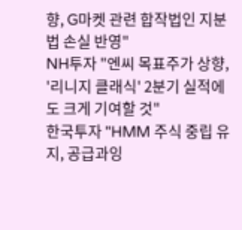향, G마켓 관련 합작법인 지분법 손실 반영"
NH투자 "엔씨 목표주가 상향, '리니지 클래식' 2분기 실적에도 크게 기여할 것"
한국투자 "HMM 주식 중립 유지, 공급과잉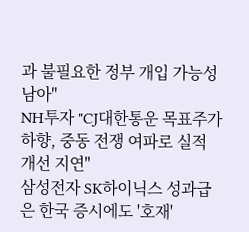과 불필요한 정부 개입 가능성 남아"
NH투자 "CJ대한통운 목표주가 하향, 중동 전쟁 여파로 실적 개선 지연"
삼성전자 SK하이닉스 성과급은 한국 증시에도 '호재'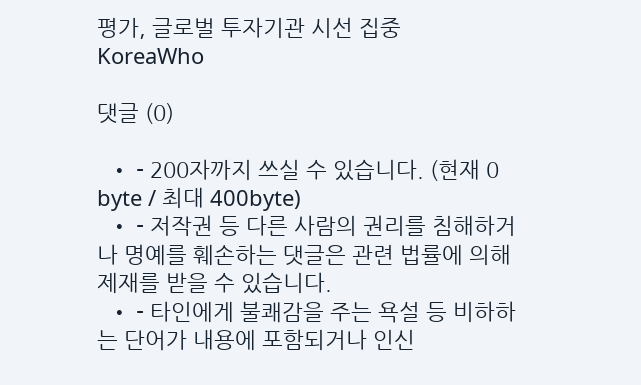평가, 글로벌 투자기관 시선 집중
KoreaWho

댓글 (0)

  • - 200자까지 쓰실 수 있습니다. (현재 0 byte / 최대 400byte)
  • - 저작권 등 다른 사람의 권리를 침해하거나 명예를 훼손하는 댓글은 관련 법률에 의해 제재를 받을 수 있습니다.
  • - 타인에게 불쾌감을 주는 욕설 등 비하하는 단어가 내용에 포함되거나 인신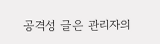공격성 글은 관리자의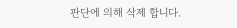판단에 의해 삭제 합니다.